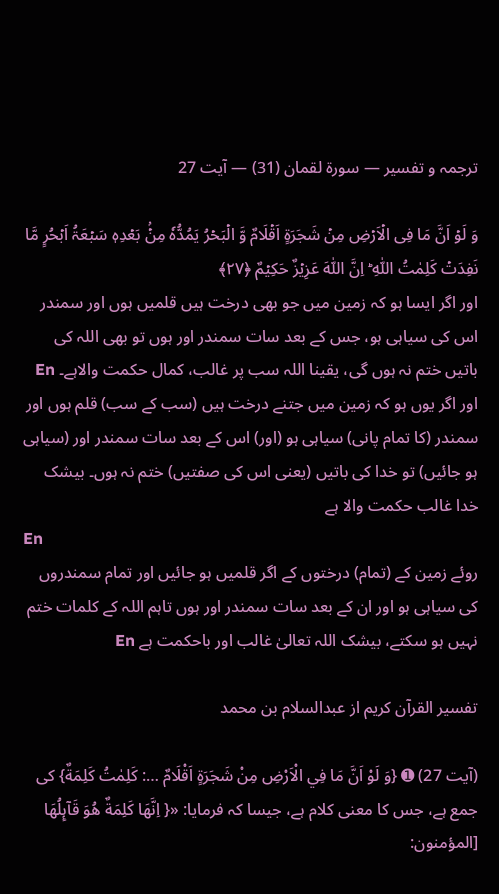ترجمہ و تفسیر — سورۃ لقمان (31) — آیت 27

وَ لَوۡ اَنَّ مَا فِی الۡاَرۡضِ مِنۡ شَجَرَۃٍ اَقۡلَامٌ وَّ الۡبَحۡرُ یَمُدُّہٗ مِنۡۢ بَعۡدِہٖ سَبۡعَۃُ اَبۡحُرٍ مَّا نَفِدَتۡ کَلِمٰتُ اللّٰہِ ؕ اِنَّ اللّٰہَ عَزِیۡزٌ حَکِیۡمٌ ﴿۲۷﴾
اور اگر ایسا ہو کہ زمین میں جو بھی درخت ہیں قلمیں ہوں اور سمندر اس کی سیاہی ہو، جس کے بعد سات سمندر اور ہوں تو بھی اللہ کی باتیں ختم نہ ہوں گی، یقینا اللہ سب پر غالب، کمال حکمت والاہے۔ En
اور اگر یوں ہو کہ زمین میں جتنے درخت ہیں (سب کے سب) قلم ہوں اور سمندر (کا تمام پانی) سیاہی ہو (اور) اس کے بعد سات سمندر اور (سیاہی ہو جائیں) تو خدا کی باتیں (یعنی اس کی صفتیں) ختم نہ ہوں۔ بیشک خدا غالب حکمت والا ہے
En
روئے زمین کے (تمام) درختوں کے اگر قلمیں ہو جائیں اور تمام سمندروں کی سیاہی ہو اور ان کے بعد سات سمندر اور ہوں تاہم اللہ کے کلمات ختم نہیں ہو سکتے، بیشک اللہ تعالیٰ غالب اور باحکمت ہے En

تفسیر القرآن کریم از عبدالسلام بن محمد

(آیت 27) ➊ {وَ لَوْ اَنَّ مَا فِي الْاَرْضِ مِنْ شَجَرَةٍ اَقْلَامٌ …: كَلِمٰتُ كَلِمَةٌ} کی جمع ہے، جس کا معنی کلام ہے، جیسا کہ فرمایا: «{ اِنَّهَا كَلِمَةٌ هُوَ قَآىِٕلُهَا [المؤمنون: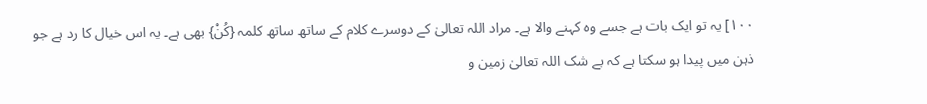۱۰۰] یہ تو ایک بات ہے جسے وہ کہنے والا ہے۔ مراد اللہ تعالیٰ کے دوسرے کلام کے ساتھ ساتھ کلمہ {كُنْ} بھی ہے۔ یہ اس خیال کا رد ہے جو ذہن میں پیدا ہو سکتا ہے کہ بے شک اللہ تعالیٰ زمین و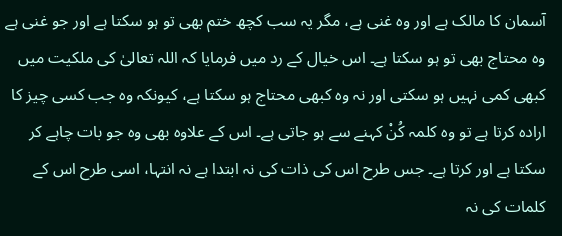آسمان کا مالک ہے اور وہ غنی ہے، مگر یہ سب کچھ ختم بھی تو ہو سکتا ہے اور جو غنی ہے وہ محتاج بھی تو ہو سکتا ہے۔ اس خیال کے رد میں فرمایا کہ اللہ تعالیٰ کی ملکیت میں کبھی کمی نہیں ہو سکتی اور نہ وہ کبھی محتاج ہو سکتا ہے، کیونکہ وہ جب کسی چیز کا ارادہ کرتا ہے تو وہ کلمہ کُنْ کہنے سے ہو جاتی ہے۔ اس کے علاوہ بھی وہ جو بات چاہے کر سکتا ہے اور کرتا ہے۔ جس طرح اس کی ذات کی نہ ابتدا ہے نہ انتہا، اسی طرح اس کے کلمات کی نہ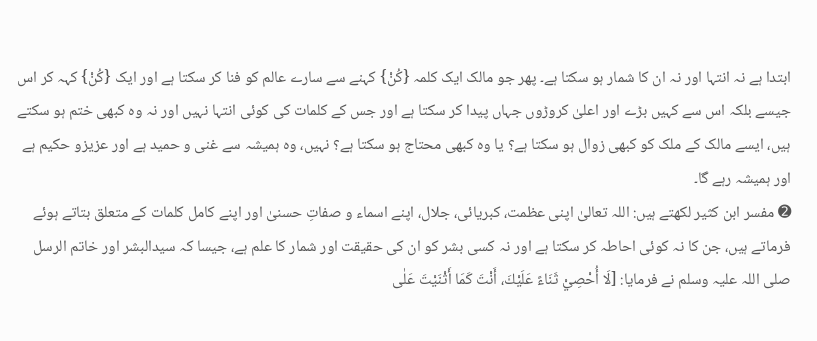ابتدا ہے نہ انتہا اور نہ ان کا شمار ہو سکتا ہے۔ پھر جو مالک ایک کلمہ {كُنْ} کہنے سے سارے عالم کو فنا کر سکتا ہے اور ایک {كُنْ} کہہ کر اس جیسے بلکہ اس سے کہیں بڑے اور اعلیٰ کروڑوں جہاں پیدا کر سکتا ہے اور جس کے کلمات کی کوئی انتہا نہیں اور نہ وہ کبھی ختم ہو سکتے ہیں، ایسے مالک کے ملک کو کبھی زوال ہو سکتا ہے؟ یا وہ کبھی محتاج ہو سکتا ہے؟ نہیں، وہ ہمیشہ سے غنی و حمید ہے اور عزیزو حکیم ہے اور ہمیشہ رہے گا۔
➋ مفسر ابن کثیر لکھتے ہیں: اللہ تعالیٰ اپنی عظمت، کبریائی، جلال، اپنے اسماء و صفاتِ حسنیٰ اور اپنے کامل کلمات کے متعلق بتاتے ہوئے فرماتے ہیں، جن کا نہ کوئی احاطہ کر سکتا ہے اور نہ کسی بشر کو ان کی حقیقت اور شمار کا علم ہے، جیسا کہ سیدالبشر اور خاتم الرسل صلی اللہ علیہ وسلم نے فرمایا: [لَا أُحْصِيْ ثَنَاءً عَلَيْكَ، أَنْتَ كَمَا أَثْنَيْتَ عَلٰی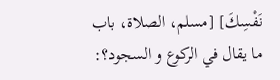نَفْسِكَ] [مسلم، الصلاۃ، باب ما یقال في الرکوع و السجود؟: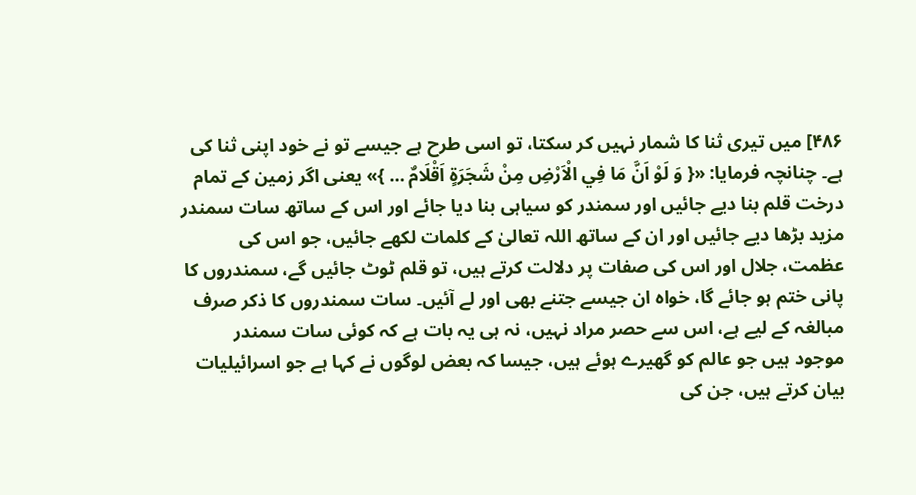۴۸۶] میں تیری ثنا کا شمار نہیں کر سکتا، تو اسی طرح ہے جیسے تو نے خود اپنی ثنا کی ہے۔ چنانچہ فرمایا: «{ وَ لَوْ اَنَّ مَا فِي الْاَرْضِ مِنْ شَجَرَةٍ اَقْلَامٌ … }» یعنی اگر زمین کے تمام درخت قلم بنا دیے جائیں اور سمندر کو سیاہی بنا دیا جائے اور اس کے ساتھ سات سمندر مزید بڑھا دیے جائیں اور ان کے ساتھ اللہ تعالیٰ کے کلمات لکھے جائیں، جو اس کی عظمت، جلال اور اس کی صفات پر دلالت کرتے ہیں، تو قلم ٹوٹ جائیں گے، سمندروں کا پانی ختم ہو جائے گا، خواہ ان جیسے جتنے بھی اور لے آئیں۔ سات سمندروں کا ذکر صرف مبالغہ کے لیے ہے، اس سے حصر مراد نہیں، نہ ہی یہ بات ہے کہ کوئی سات سمندر موجود ہیں جو عالم کو گھیرے ہوئے ہیں، جیسا کہ بعض لوگوں نے کہا ہے جو اسرائیلیات بیان کرتے ہیں، جن کی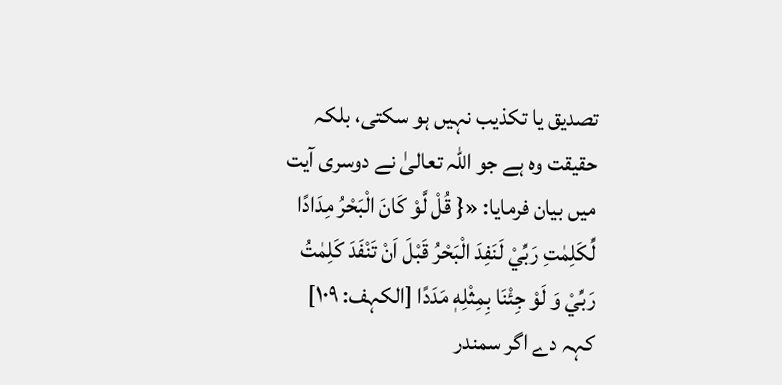تصدیق یا تکذیب نہیں ہو سکتی، بلکہ حقیقت وہ ہے جو اللہ تعالیٰ نے دوسری آیت میں بیان فرمایا: «{ قُلْ لَّوْ كَانَ الْبَحْرُ مِدَادًا لِّكَلِمٰتِ رَبِّيْ لَنَفِدَ الْبَحْرُ قَبْلَ اَنْ تَنْفَدَ كَلِمٰتُ رَبِّيْ وَ لَوْ جِئْنَا بِمِثْلِهٖ مَدَدًا [الکہف: ۱۰۹] کہہ دے اگر سمندر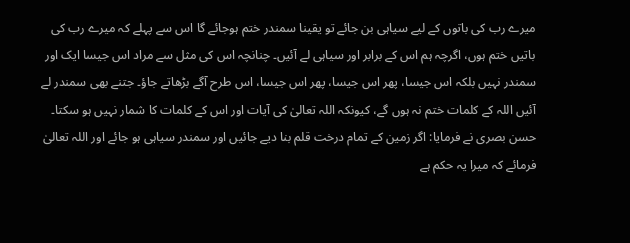میرے رب کی باتوں کے لیے سیاہی بن جائے تو یقینا سمندر ختم ہوجائے گا اس سے پہلے کہ میرے رب کی باتیں ختم ہوں، اگرچہ ہم اس کے برابر اور سیاہی لے آئیں۔ چنانچہ اس کی مثل سے مراد اس جیسا ایک اور سمندر نہیں بلکہ اس جیسا، پھر اس جیسا، پھر اس جیسا، اس طرح آگے بڑھاتے جاؤ۔ جتنے بھی سمندر لے آئیں اللہ کے کلمات ختم نہ ہوں گے، کیونکہ اللہ تعالیٰ کی آیات اور اس کے کلمات کا شمار نہیں ہو سکتا۔ حسن بصری نے فرمایا: اگر زمین کے تمام درخت قلم بنا دیے جائیں اور سمندر سیاہی ہو جائے اور اللہ تعالیٰ فرمائے کہ میرا یہ حکم ہے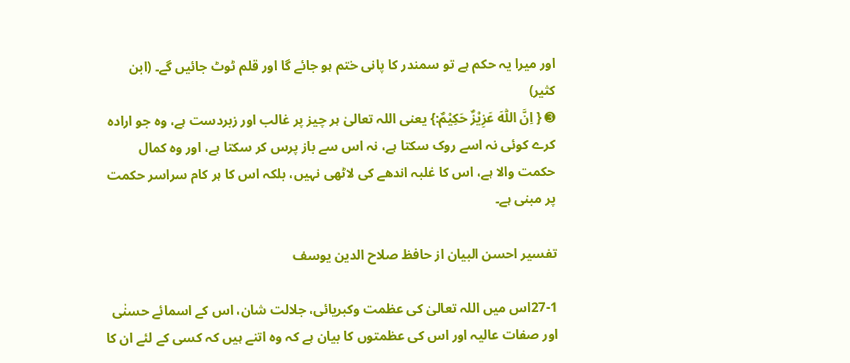اور میرا یہ حکم ہے تو سمندر کا پانی ختم ہو جائے گا اور قلم ٹوٹ جائیں گے۔ (ابن کثیر)
➌ { اِنَّ اللّٰهَ عَزِيْزٌ حَكِيْمٌ:} یعنی اللہ تعالیٰ ہر چیز پر غالب اور زبردست ہے، وہ جو ارادہ کرے کوئی نہ اسے روک سکتا ہے، نہ اس سے باز پرس کر سکتا ہے، اور وہ کمال حکمت والا ہے، اس کا غلبہ اندھے کی لاٹھی نہیں، بلکہ اس کا ہر کام سراسر حکمت پر مبنی ہے۔

تفسیر احسن البیان از حافظ صلاح الدین یوسف

27-1اس میں اللہ تعالیٰ کی عظمت وکبریائی، جلالت شان، اس کے اسمائے حسنٰی اور صفات عالیہ اور اس کی عظمتوں کا بیان ہے کہ وہ اتنے ہیں کہ کسی کے لئے ان کا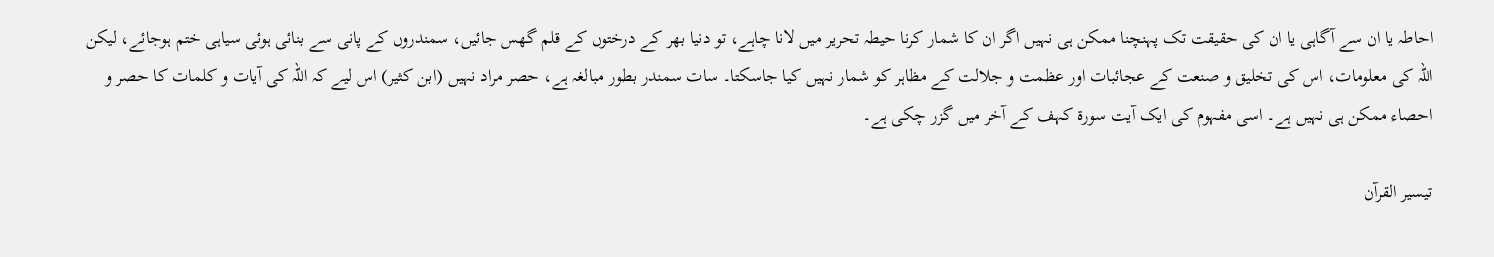احاطہ یا ان سے آگاہی یا ان کی حقیقت تک پہنچنا ممکن ہی نہیں اگر ان کا شمار کرنا حیطہ تحریر میں لانا چاہے، تو دنیا بھر کے درختوں کے قلم گھس جائیں، سمندروں کے پانی سے بنائی ہوئی سیاہی ختم ہوجائے، لیکن اللہ کی معلومات، اس کی تخلیق و صنعت کے عجائبات اور عظمت و جلالت کے مظاہر کو شمار نہیں کیا جاسکتا۔ سات سمندر بطور مبالغہ ہے، حصر مراد نہیں (ابن کثیر) اس لیے کہ اللہ کی آیات و کلمات کا حصر و احصاء ممکن ہی نہیں ہے۔ اسی مفہوم کی ایک آیت سورة کہف کے آخر میں گزر چکی ہے۔

تيسير القرآن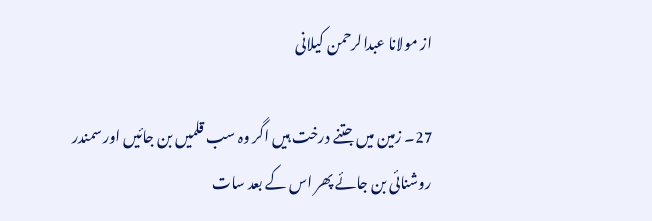از مولانا عبدالرحمن کیلانی

27۔ زمین میں جتنے درخت ہیں اگر وہ سب قلمیں بن جائیں اور سمندر روشنائی بن جائے پھر اس کے بعد سات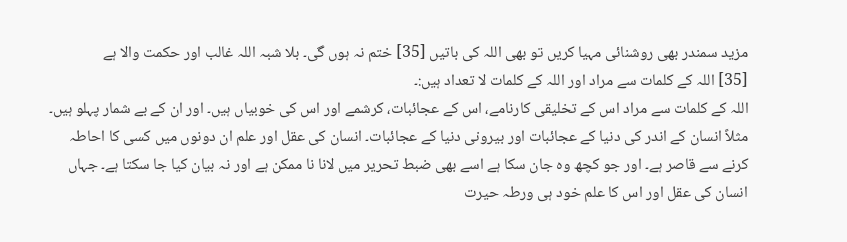مزید سمندر بھی روشنائی مہیا کریں تو بھی اللہ کی باتیں [35] ختم نہ ہوں گی۔ بلا شبہ اللہ غالب اور حکمت والا ہے
[35] اللہ کے کلمات سے مراد اور اللہ کے کلمات لا تعداد ہیں:۔
اللہ کے کلمات سے مراد اس کے تخلیقی کارنامے، اس کے عجائبات، کرشمے اور اس کی خوبیاں ہیں۔ اور ان کے بے شمار پہلو ہیں۔ مثلاً انسان کے اندر کی دنیا کے عجائبات اور بیرونی دنیا کے عجائبات۔ انسان کی عقل اور علم ان دونوں میں کسی کا احاطہ کرنے سے قاصر ہے۔ اور جو کچھ وہ جان سکا ہے اسے بھی ضبط تحریر میں لانا نا ممکن ہے اور نہ بیان کیا جا سکتا ہے۔ جہاں انسان کی عقل اور اس کا علم خود ہی ورطہ حیرت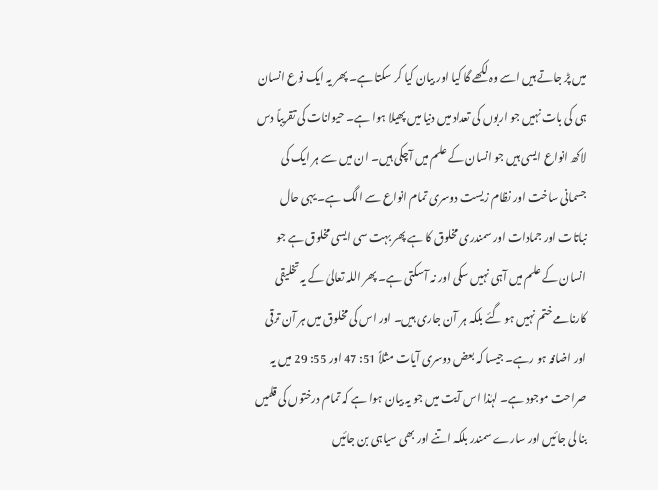میں پڑ جاتے ہیں اسے وہ لکھے گا کیا اور بیان کیا کر سکتا ہے۔ پھر یہ ایک نوع انسان ہی کی بات نہیں جو اربوں کی تعداد میں دنیا میں پھیلا ہوا ہے۔ حیوانات کی تقریباً دس لاکھ انواع ایسی ہیں جو انسان کے علم میں آچکی ہیں۔ ان میں سے ہر ایک کی جسمانی ساخت اور نظام زیست دوسری تمام انواع سے الگ ہے۔ یہی حال نباتات اور جمادات اور سمندری مخلوق کا ہے پھر بہت سی ایسی مخلوق ہے جو انسان کے علم میں آہی نہیں سکی اور نہ آسکتی ہے۔ پھر اللہ تعالیٰ کے یہ تخلیقی کارنامے ختم نہیں ہو گئے بلکہ ہر آن جاری ہیں۔ اور اس کی مخلوق میں ہر آن ترقی اور اضافہ ہو رہے۔ جیسا کہ بعض دوسری آیات مثلاً 51: 47 اور 55: 29 میں یہ صراحت موجود ہے۔ لہٰذا اس آیت میں جو یہ بیان ہوا ہے کہ تمام درختوں کی قلمیں بنا لی جائیں اور سارے سمندر بلکہ اتنے اور بھی سیاہی بن جائیں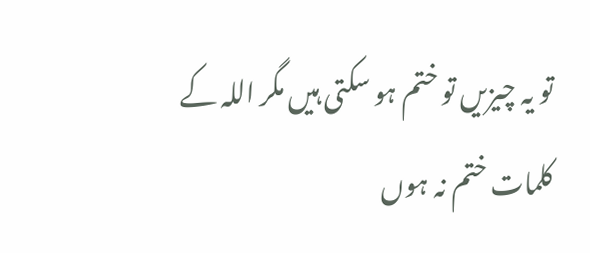تو یہ چیزیں تو ختم ہو سکتی ہیں مگر اللہ کے کلمات ختم نہ ہوں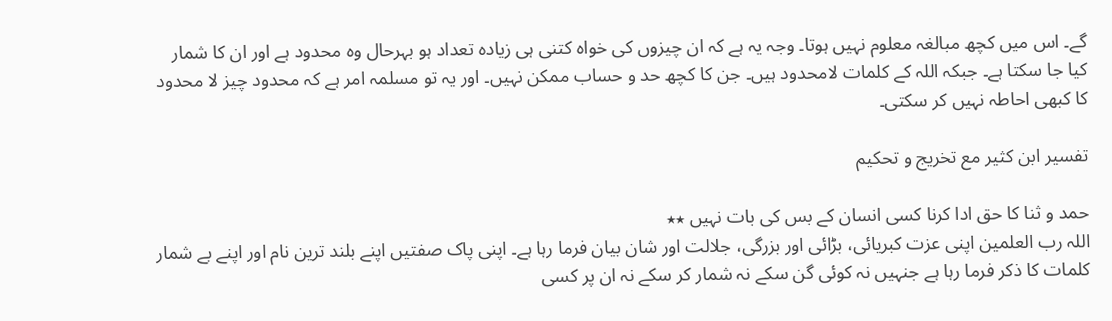گے۔ اس میں کچھ مبالغہ معلوم نہیں ہوتا۔ وجہ یہ ہے کہ ان چیزوں کی خواہ کتنی ہی زیادہ تعداد ہو بہرحال وہ محدود ہے اور ان کا شمار کیا جا سکتا ہے۔ جبکہ اللہ کے کلمات لامحدود ہیں۔ جن کا کچھ حد و حساب ممکن نہیں۔ اور یہ تو مسلمہ امر ہے کہ محدود چیز لا محدود کا کبھی احاطہ نہیں کر سکتی۔

تفسیر ابن کثیر مع تخریج و تحکیم

حمد و ثنا کا حق ادا کرنا کسی انسان کے بس کی بات نہیں ٭٭
اللہ رب العلمین اپنی عزت کبریائی، بڑائی اور بزرگی، جلالت اور شان بیان فرما رہا ہے۔ اپنی پاک صفتیں اپنے بلند ترین نام اور اپنے بے شمار کلمات کا ذکر فرما رہا ہے جنہیں نہ کوئی گن سکے نہ شمار کر سکے نہ ان پر کسی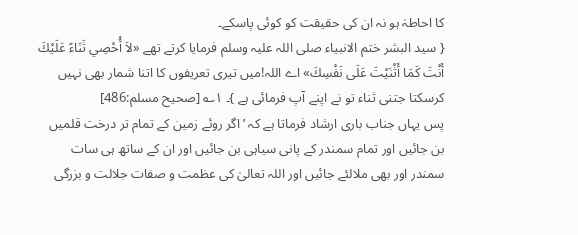کا احاطہٰ ہو نہ ان کی حقیقت کو کوئی پاسکے۔
{ سید البشر ختم الانبیاء صلی اللہ علیہ وسلم فرمایا کرتے تھے «لاَ أُحْصِي ثَنَاءً عَلَيْكَ أَنْتَ كَمَا أَثْنَيْتَ عَلَى نَفْسِكَ» اے اللہ!میں تیری تعریفوں کا اتنا شمار بھی نہیں کرسکتا جتنی ثناء تو نے اپنے آپ فرمائی ہے }۔ ۱؎ [صحیح مسلم:486]
پس یہاں جناب باری ارشاد فرماتا ہے کہ ’ اگر روئے زمین کے تمام تر درخت قلمیں بن جائیں اور تمام سمندر کے پانی سیاہی بن جائیں اور ان کے ساتھ ہی سات سمندر اور بھی ملالئے جائیں اور اللہ تعالیٰ کی عظمت و صفات جلالت و بزرگی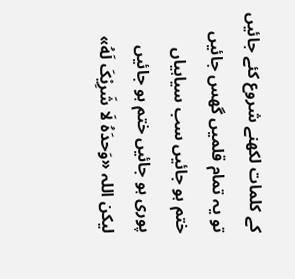کے کلمات لکھنے شروع کئے جائیں تو یہ تمام قلمیں گھس جائیں ختم ہو جائیں سب سیاہیاں پوری ہو جائیں ختم ہو جائیں لیکن اللہ «وَحدَهُ لَا شَرِیْکَ لَهُ»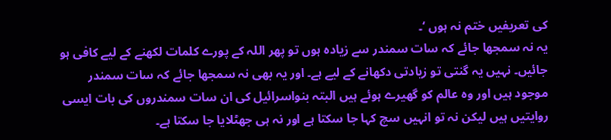کی تعریفیں ختم نہ ہوں ‘۔
یہ نہ سمجھا جائے کہ سات سمندر سے زیادہ ہوں تو پھر اللہ کے پورے کلمات لکھنے کے لیے کافی ہو جائیں۔ نہیں یہ گنتی تو زیادتی دکھانے کے لیے ہے۔ اور یہ بھی نہ سمجھا جائے کہ سات سمندر موجود ہیں اور وہ عالم کو گھیرے ہوئے ہیں البتہ بنواسرائیل کی ان سات سمندروں کی بات ایسی روایتیں ہیں لیکن نہ تو انہیں سچ کہا جا سکتا ہے اور نہ ہی جھٹلایا جا سکتا ہے۔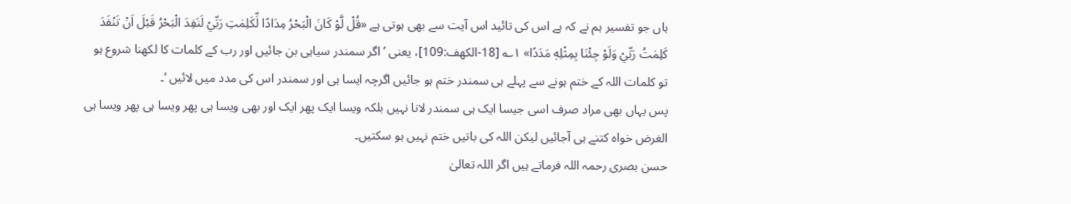ہاں جو تفسیر ہم نے کہ ہے اس کی تائید اس آیت سے بھی ہوتی ہے «قُلْ لَّوْ كَانَ الْبَحْرُ مِدَادًا لِّكَلِمٰتِ رَبِّيْ لَنَفِدَ الْبَحْرُ قَبْلَ اَنْ تَنْفَدَ كَلِمٰتُ رَبِّيْ وَلَوْ جِئْنَا بِمِثْلِهٖ مَدَدًا» ۱؎ [18-الكهف:109]، یعنی ’ اگر سمندر سیاہی بن جائیں اور رب کے کلمات کا لکھنا شروع ہو تو کلمات اللہ کے ختم ہونے سے پہلے ہی سمندر ختم ہو جائیں اگرچہ ایسا ہی اور سمندر اس کی مدد میں لائیں ‘۔
پس یہاں بھی مراد صرف اسی جیسا ایک ہی سمندر لانا نہیں بلکہ ویسا ایک پھر ایک اور بھی ویسا ہی پھر ویسا ہی پھر ویسا ہی الغرض خواہ کتنے ہی آجائیں لیکن اللہ کی باتیں ختم نہیں ہو سکتیں۔
حسن بصری رحمہ اللہ فرماتے ہیں اگر اللہ تعالیٰ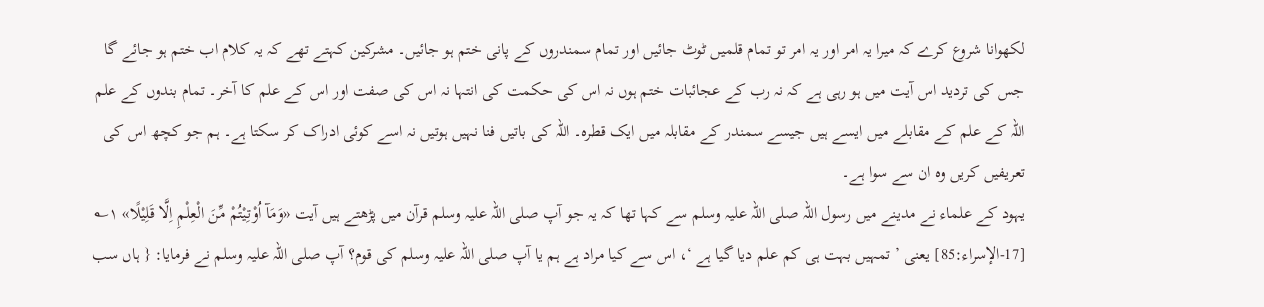لکھوانا شروع کرے کہ میرا یہ امر اور یہ امر تو تمام قلمیں ٹوٹ جائیں اور تمام سمندروں کے پانی ختم ہو جائیں۔ مشرکین کہتے تھے کہ یہ کلام اب ختم ہو جائے گا جس کی تردید اس آیت میں ہو رہی ہے کہ نہ رب کے عجائبات ختم ہوں نہ اس کی حکمت کی انتہا نہ اس کی صفت اور اس کے علم کا آخر۔ تمام بندوں کے علم اللہ کے علم کے مقابلے میں ایسے ہیں جیسے سمندر کے مقابلہ میں ایک قطرہ۔ اللہ کی باتیں فنا نہیں ہوتیں نہ اسے کوئی ادراک کر سکتا ہے۔ ہم جو کچھ اس کی تعریفیں کریں وہ ان سے سوا ہے۔
یہود کے علماء نے مدینے میں رسول اللہ صلی اللہ علیہ وسلم سے کہا تھا کہ یہ جو آپ صلی اللہ علیہ وسلم قرآن میں پڑھتے ہیں آیت «وَمَآ اُوْتِيْتُمْ مِّنَ الْعِلْمِ اِلَّا قَلِيْلًا» ۱؎ [17-الإسراء:85] یعنی ’ تمہیں بہت ہی کم علم دیا گیا ہے ‘، اس سے کیا مراد ہے ہم یا آپ صلی اللہ علیہ وسلم کی قوم؟ آپ صلی اللہ علیہ وسلم نے فرمایا: { ہاں سب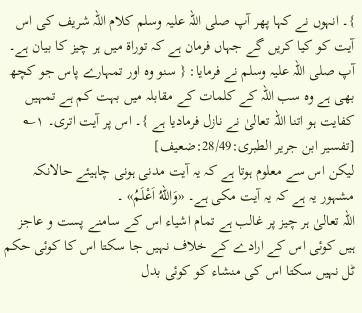}۔ انہوں نے کہا پھر آپ صلی اللہ علیہ وسلم کلام اللہ شریف کی اس آیت کو کیا کریں گے جہاں فرمان ہے کہ توراۃ میں ہر چیز کا بیان ہے۔ آپ صلی اللہ علیہ وسلم نے فرمایا: { سنو وہ اور تمہارے پاس جو کچھ بھی ہے وہ سب اللہ کے کلمات کے مقابلہ میں بہت کم ہے تمہیں کفایت ہو اتنا اللہ تعالیٰ نے نازل فرمادیا ہے }۔ اس پر آیت اتری۔ ۱؎ [تفسیر ابن جریر الطبری:28/49:ضعیف]
لیکن اس سے معلوم ہوتا ہے کہ یہ آیت مدنی ہونی چاہیئے حالانکہ مشہور یہ ہے کہ یہ آیت مکی ہے۔ «وَاللهُ اَعْلَمُ» ۔
اللہ تعالیٰ ہر چیز پر غالب ہے تمام اشیاء اس کے سامنے پست و عاجز ہیں کوئی اس کے ارادے کے خلاف نہیں جا سکتا اس کا کوئی حکم ٹل نہیں سکتا اس کی منشاء کو کوئی بدل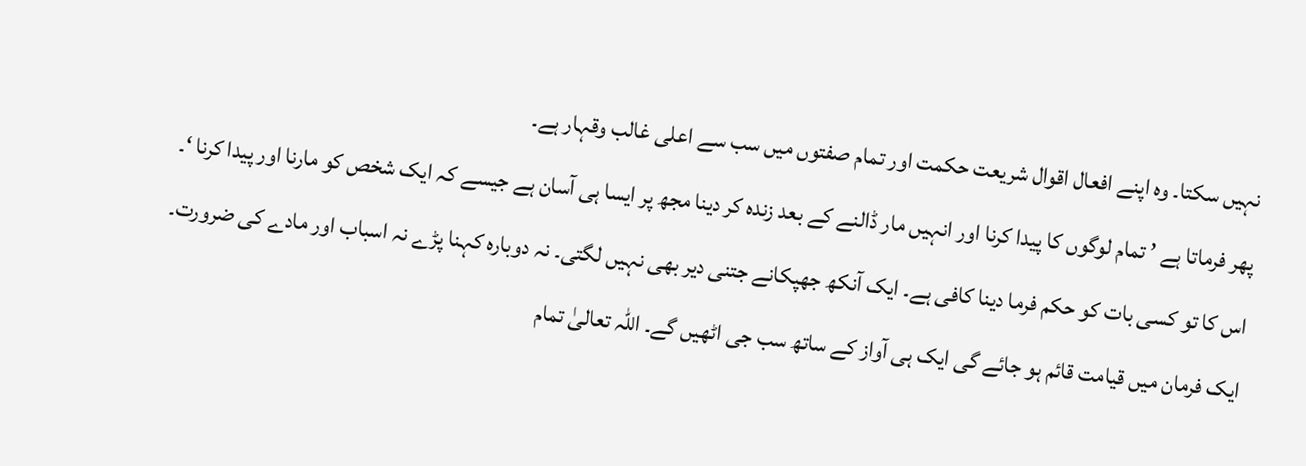نہیں سکتا۔ وہ اپنے افعال اقوال شریعت حکمت اور تمام صفتوں میں سب سے اعلی غالب وقہار ہے۔
پھر فرماتا ہے ’ تمام لوگوں کا پیدا کرنا اور انہیں مار ڈالنے کے بعد زندہ کر دینا مجھ پر ایسا ہی آسان ہے جیسے کہ ایک شخص کو مارنا اور پیدا کرنا ‘۔ اس کا تو کسی بات کو حکم فرما دینا کافی ہے۔ ایک آنکھ جھپکانے جتنی دیر بھی نہیں لگتی۔ نہ دوبارہ کہنا پڑے نہ اسباب اور مادے کی ضرورت۔
ایک فرمان میں قیامت قائم ہو جائے گی ایک ہی آواز کے ساتھ سب جی اٹھیں گے۔ اللہ تعالیٰ تمام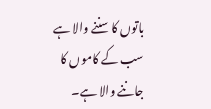باتوں کا سننے والا ہے سب کے کاموں کا جاننے والا ہے۔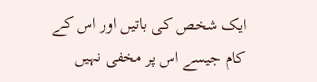ایک شخص کی باتیں اور اس کے کام جیسے اس پر مخفی نہیں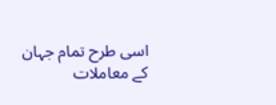اسی طرح تمام جہان کے معاملات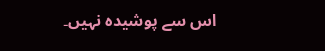اس سے پوشیدہ نہیں۔